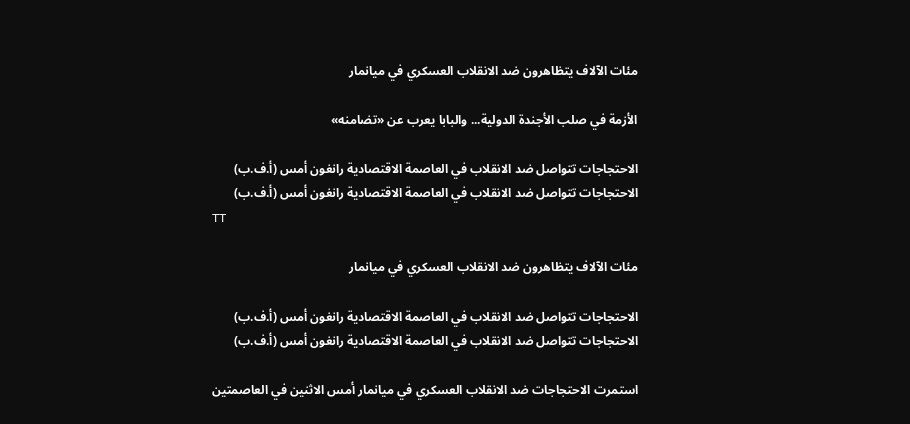مئات الآلاف يتظاهرون ضد الانقلاب العسكري في ميانمار

الأزمة في صلب الأجندة الدولية... والبابا يعرب عن «تضامنه»

الاحتجاجات تتواصل ضد الانقلاب في العاصمة الاقتصادية رانغون أمس (أ.ف.ب)
الاحتجاجات تتواصل ضد الانقلاب في العاصمة الاقتصادية رانغون أمس (أ.ف.ب)
TT

مئات الآلاف يتظاهرون ضد الانقلاب العسكري في ميانمار

الاحتجاجات تتواصل ضد الانقلاب في العاصمة الاقتصادية رانغون أمس (أ.ف.ب)
الاحتجاجات تتواصل ضد الانقلاب في العاصمة الاقتصادية رانغون أمس (أ.ف.ب)

استمرت الاحتجاجات ضد الانقلاب العسكري في ميانمار أمس الاثنين في العاصمتين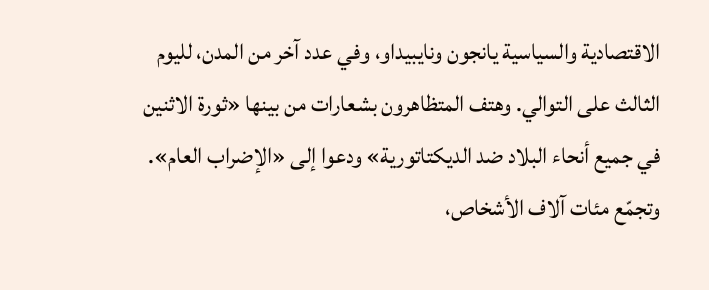الاقتصادية والسياسية يانجون ونايبيداو، وفي عدد آخر من المدن، لليوم الثالث على التوالي. وهتف المتظاهرون بشعارات من بينها «ثورة الاثنين في جميع أنحاء البلاد ضد الديكتاتورية» ودعوا إلى «الإضراب العام». وتجمّع مئات آلاف الأشخاص،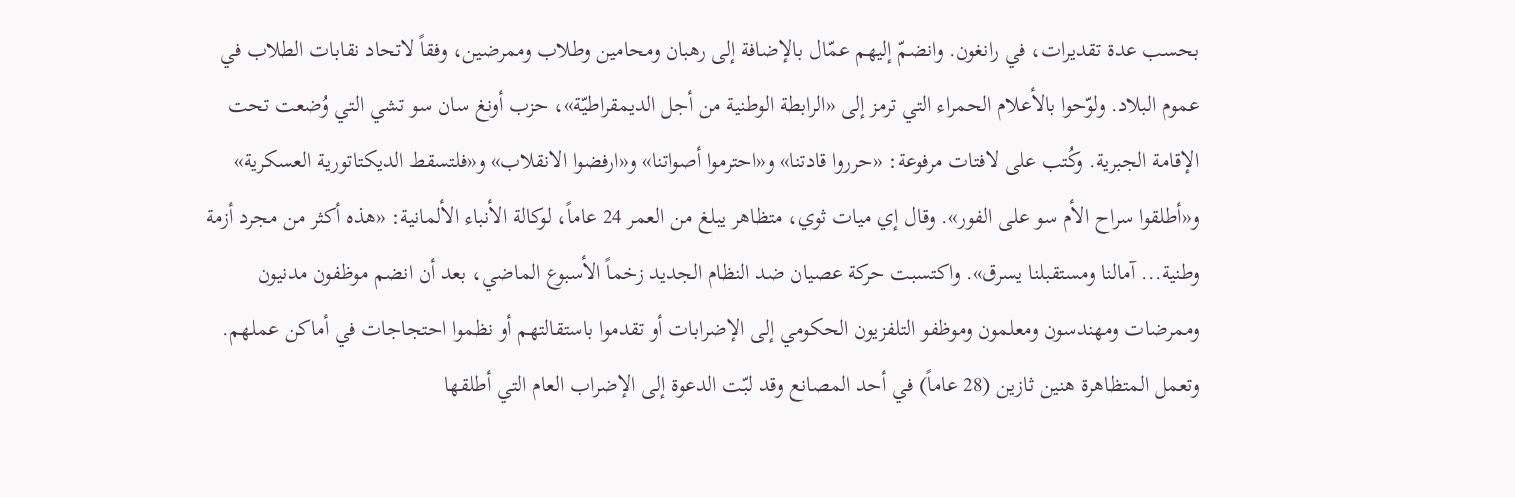بحسب عدة تقديرات، في رانغون. وانضمّ إليهم عمّال بالإضافة إلى رهبان ومحامين وطلاب وممرضين، وفقاً لاتحاد نقابات الطلاب في عموم البلاد. ولوّحوا بالأعلام الحمراء التي ترمز إلى «الرابطة الوطنية من أجل الديمقراطيّة»، حزب أونغ سان سو تشي التي وُضعت تحت الإقامة الجبرية. وكُتب على لافتات مرفوعة: «حرروا قادتنا» و«احترموا أصواتنا» و«ارفضوا الانقلاب» و«فلتسقط الديكتاتورية العسكرية» و«أطلقوا سراح الأم سو على الفور». وقال إي ميات ثوي، متظاهر يبلغ من العمر 24 عاماً، لوكالة الأنباء الألمانية: «هذه أكثر من مجرد أزمة وطنية... آمالنا ومستقبلنا يسرق». واكتسبت حركة عصيان ضد النظام الجديد زخماً الأسبوع الماضي، بعد أن انضم موظفون مدنيون وممرضات ومهندسون ومعلمون وموظفو التلفزيون الحكومي إلى الإضرابات أو تقدموا باستقالتهم أو نظموا احتجاجات في أماكن عملهم.
وتعمل المتظاهرة هنين ثازين (28 عاماً) في أحد المصانع وقد لبّت الدعوة إلى الإضراب العام التي أطلقها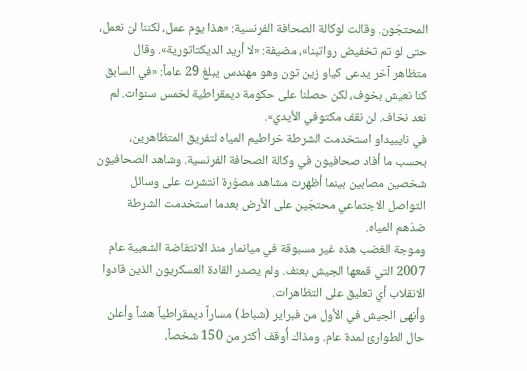المحتجّون. وقالت لوكالة الصحافة الفرنسية: «هذا يوم عمل، لكننا لن نعمل، حتى لو تم تخفيض رواتبنا»، مضيفة: «لا أريد الديكتاتورية». وقال متظاهر آخر يدعى كياو زين تون وهو مهندس يبلغ 29 عاماً: «في السابق كنا نعيش بخوف، لكن حصلنا على حكومة ديمقراطية لخمس سنوات. لم نعد نخاف. لن نقف مكتوفي الأيدي».
في نايبيداو استخدمت الشرطة خراطيم المياه لتفريق المتظاهرين، بحسب ما أفاد صحافيون في وكالة الصحافة الفرنسية. وشاهد الصحافيون شخصين مصابين بينما أظهرت مشاهد مصوّرة انتشرت على وسائل التواصل الاجتماعي محتجّين على الأرض بعدما استخدمت الشرطة ضدّهم المياه.
وموجة الغضب هذه غير مسبوقة في ميانمار منذ الانتفاضة الشعبية عام 2007 التي قمعها الجيش بعنف. ولم يصدر القادة العسكريون الذين قادوا الانقلاب أي تعليق على التظاهرات.
وأنهى الجيش في الأول من فبراير (شباط) مساراً ديمقراطياً هشاً وأعلن حال الطوارئ لمدة عام. ومذاك أُوقف أكثر من 150 شخصاً،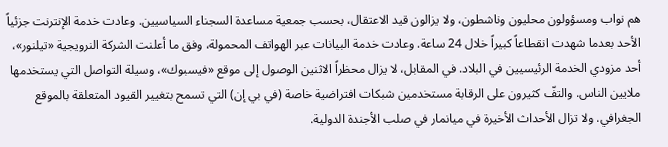هم نواب ومسؤولون محليون وناشطون، ولا يزالون قيد الاعتقال، بحسب جمعية مساعدة السجناء السياسيين. وعادت خدمة الإنترنت جزئياً الأحد بعدما شهدت انقطاعاً كبيراً خلال 24 ساعة. وعادت خدمة البيانات عبر الهواتف المحمولة، وفق ما أعلنت الشركة النرويجية «تيلنور»، أحد مزودي الخدمة الرئيسيين في البلاد. في المقابل، لا يزال محظراً الاثنين الوصول إلى موقع «فيسبوك»، وسيلة التواصل التي يستخدمها ملايين الناس. والتفّ كثيرون على الرقابة مستخدمين شبكات افتراضية خاصة (في بي إن) التي تسمح بتغيير القيود المتعلقة بالموقع الجغرافي. ولا تزال الأحداث الأخيرة في ميانمار في صلب الأجندة الدولية.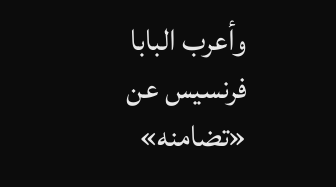وأعرب البابا فرنسيس عن «تضامنه»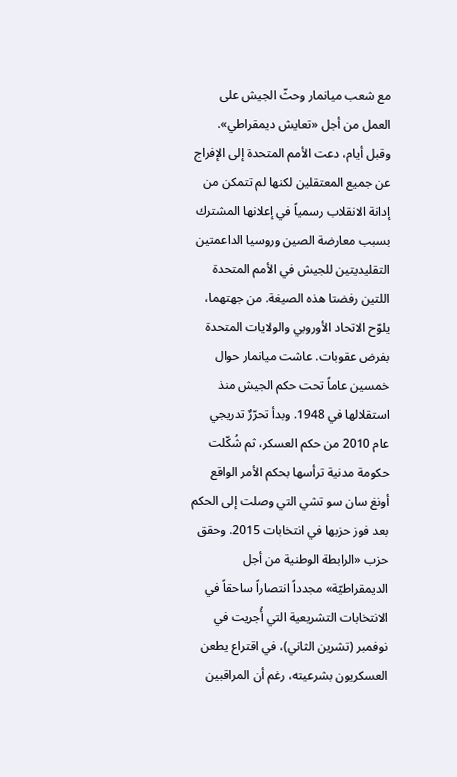مع شعب ميانمار وحثّ الجيش على العمل من أجل «تعايش ديمقراطي». وقبل أيام، دعت الأمم المتحدة إلى الإفراج عن جميع المعتقلين لكنها لم تتمكن من إدانة الانقلاب رسمياً في إعلانها المشترك بسبب معارضة الصين وروسيا الداعمتين التقليديتين للجيش في الأمم المتحدة اللتين رفضتا هذه الصيغة. من جهتهما، يلوّح الاتحاد الأوروبي والولايات المتحدة بفرض عقوبات. عاشت ميانمار حوال خمسين عاماً تحت حكم الجيش منذ استقلالها في 1948. وبدأ تحرّرٌ تدريجي عام 2010 من حكم العسكر، ثم شُكّلت حكومة مدنية ترأسها بحكم الأمر الواقع أونغ سان سو تشي التي وصلت إلى الحكم بعد فوز حزبها في انتخابات 2015. وحقق حزب «الرابطة الوطنية من أجل الديمقراطيّة» مجدداً انتصاراً ساحقاً في الانتخابات التشريعية التي أُجريت في نوفمبر (تشرين الثاني)، في اقتراع يطعن العسكريون بشرعيته، رغم أن المراقبين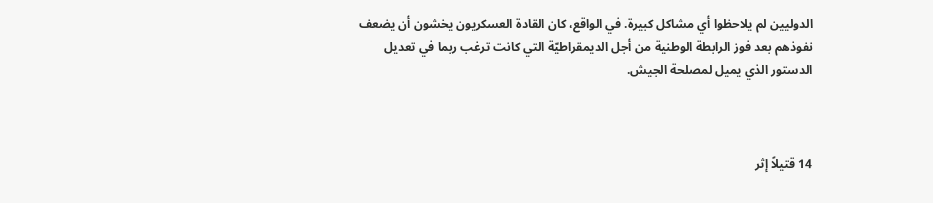الدوليين لم يلاحظوا أي مشاكل كبيرة. في الواقع، كان القادة العسكريون يخشون أن يضعف نفوذهم بعد فوز الرابطة الوطنية من أجل الديمقراطيّة التي كانت ترغب ربما في تعديل الدستور الذي يميل لمصلحة الجيش.



14 قتيلاً إثر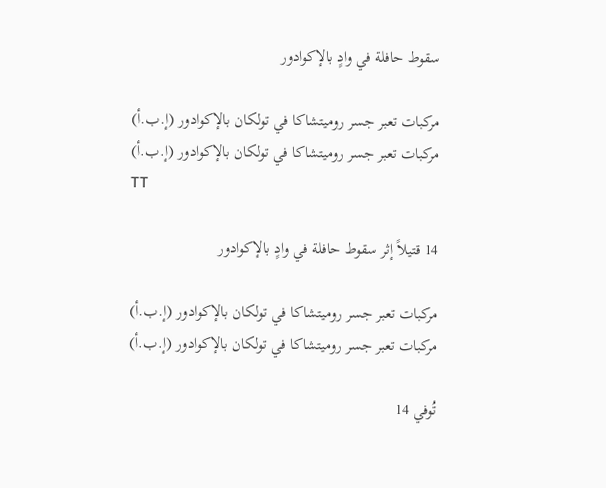سقوط حافلة في وادٍ بالإكوادور

مركبات تعبر جسر روميتشاكا في تولكان بالإكوادور (إ.ب.أ)
مركبات تعبر جسر روميتشاكا في تولكان بالإكوادور (إ.ب.أ)
TT

14 قتيلاً إثر سقوط حافلة في وادٍ بالإكوادور

مركبات تعبر جسر روميتشاكا في تولكان بالإكوادور (إ.ب.أ)
مركبات تعبر جسر روميتشاكا في تولكان بالإكوادور (إ.ب.أ)

تُوفي 14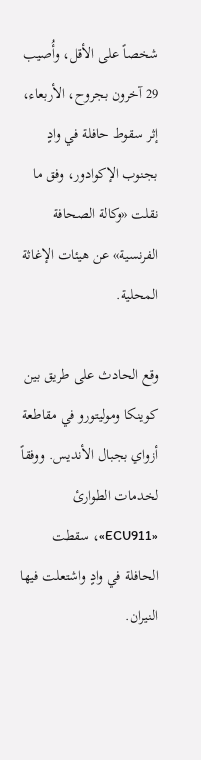شخصاً على الأقل، وأُصيب 29 آخرون بجروح، الأربعاء، إثر سقوط حافلة في وادٍ بجنوب الإكوادور، وفق ما نقلت «وكالة الصحافة الفرنسية» عن هيئات الإغاثة المحلية.

وقع الحادث على طريق بين كوينكا وموليتورو في مقاطعة أزواي بجبال الأنديس. ووفقاً لخدمات الطوارئ «ECU911»، سقطت الحافلة في وادٍ واشتعلت فيها النيران.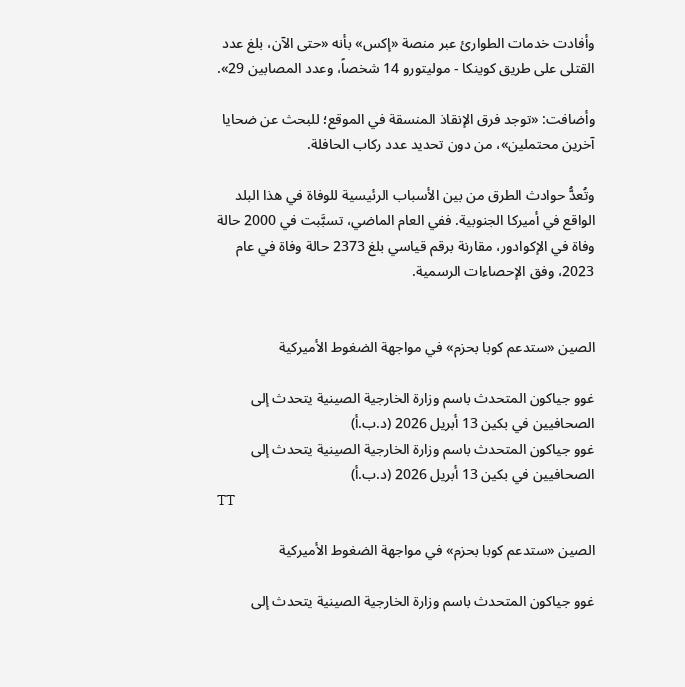وأفادت خدمات الطوارئ عبر منصة «إكس» بأنه «حتى الآن، بلغ عدد القتلى على طريق كوينكا - موليتورو 14 شخصاً، وعدد المصابين 29».

وأضافت: «توجد فرق الإنقاذ المنسقة في الموقع؛ للبحث عن ضحايا آخرين محتملين»، من دون تحديد عدد ركاب الحافلة.

وتُعدُّ حوادث الطرق من بين الأسباب الرئيسية للوفاة في هذا البلد الواقع في أميركا الجنوبية. ففي العام الماضي، تسبَّبت في 2000 حالة وفاة في الإكوادور، مقارنة برقم قياسي بلغ 2373 حالة وفاة في عام 2023، وفق الإحصاءات الرسمية.


الصين «ستدعم كوبا بحزم» في مواجهة الضغوط الأميركية

غوو جياكون المتحدث باسم وزارة الخارجية الصينية يتحدث إلى الصحافيين في بكين 13 أبريل 2026 (د.ب.أ)
غوو جياكون المتحدث باسم وزارة الخارجية الصينية يتحدث إلى الصحافيين في بكين 13 أبريل 2026 (د.ب.أ)
TT

الصين «ستدعم كوبا بحزم» في مواجهة الضغوط الأميركية

غوو جياكون المتحدث باسم وزارة الخارجية الصينية يتحدث إلى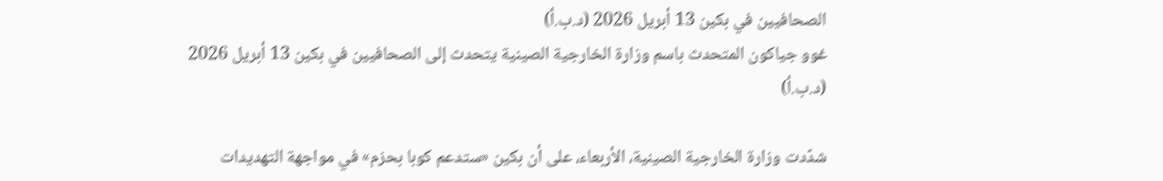الصحافيين في بكين 13 أبريل 2026 (د.ب.أ)
غوو جياكون المتحدث باسم وزارة الخارجية الصينية يتحدث إلى الصحافيين في بكين 13 أبريل 2026 (د.ب.أ)

شدّدت وزارة الخارجية الصينية، الأربعاء، على أن بكين «ستدعم كوبا بحزم» في مواجهة التهديدات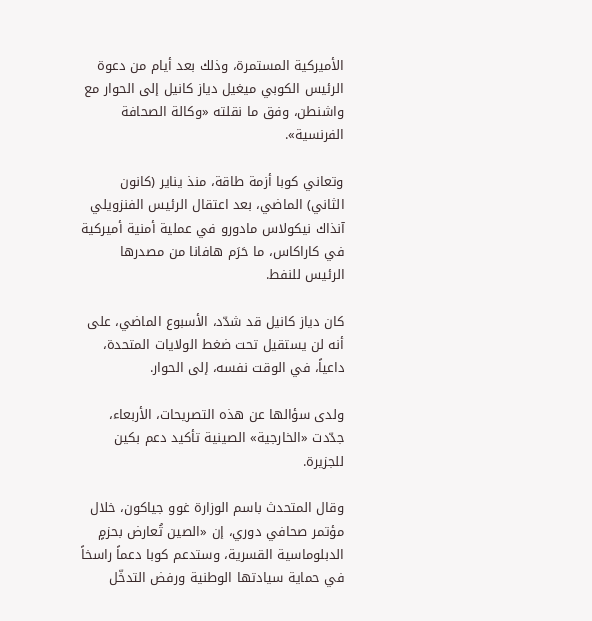الأميركية المستمرة، وذلك بعد أيام من دعوة الرئيس الكوبي ميغيل دياز كانيل إلى الحوار مع واشنطن، وفق ما نقلته «وكالة الصحافة الفرنسية».

وتعاني كوبا أزمة طاقة، منذ يناير (كانون الثاني) الماضي، بعد اعتقال الرئيس الفنزويلي آنذاك نيكولاس مادورو في عملية أمنية أميركية في كاراكاس، ما حَرَم هافانا من مصدرها الرئيس للنفط.

كان دياز كانيل قد شدّد، الأسبوع الماضي، على أنه لن يستقيل تحت ضغط الولايات المتحدة، داعياً، في الوقت نفسه، إلى الحوار.

ولدى سؤالها عن هذه التصريحات، الأربعاء، جدّدت «الخارجية» الصينية تأكيد دعم بكين للجزيرة.

وقال المتحدث باسم الوزارة غوو جياكون، خلال مؤتمر صحافي دوري، إن «الصين تُعارض بحزمٍ الدبلوماسية القسرية، وستدعم كوبا دعماً راسخاً في حماية سيادتها الوطنية ورفض التدخّل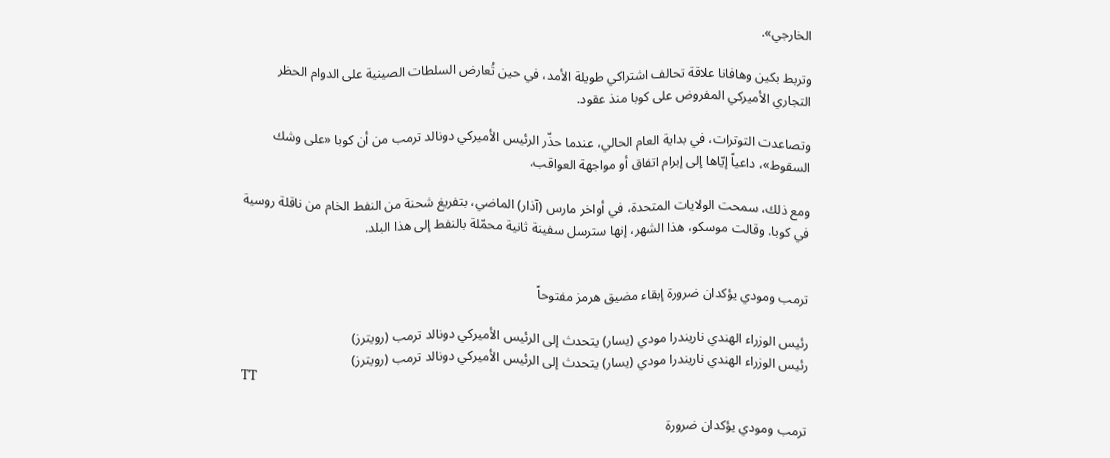الخارجي».

وتربط بكين وهافانا علاقة تحالف اشتراكي طويلة الأمد، في حين تُعارض السلطات الصينية على الدوام الحظر التجاري الأميركي المفروض على كوبا منذ عقود.

وتصاعدت التوترات، في بداية العام الحالي، عندما حذّر الرئيس الأميركي دونالد ترمب من أن كوبا «على وشك السقوط»، داعياً إيّاها إلى إبرام اتفاق أو مواجهة العواقب.

ومع ذلك، سمحت الولايات المتحدة، في أواخر مارس (آذار) الماضي، بتفريغ شحنة من النفط الخام من ناقلة روسية في كوبا. وقالت موسكو، هذا الشهر، إنها سترسل سفينة ثانية محمّلة بالنفط إلى هذا البلد.


ترمب ومودي يؤكدان ضرورة إبقاء مضيق هرمز مفتوحاً

رئيس الوزراء الهندي ناريندرا مودي (يسار) يتحدث إلى الرئيس الأميركي دونالد ترمب (رويترز)
رئيس الوزراء الهندي ناريندرا مودي (يسار) يتحدث إلى الرئيس الأميركي دونالد ترمب (رويترز)
TT

ترمب ومودي يؤكدان ضرورة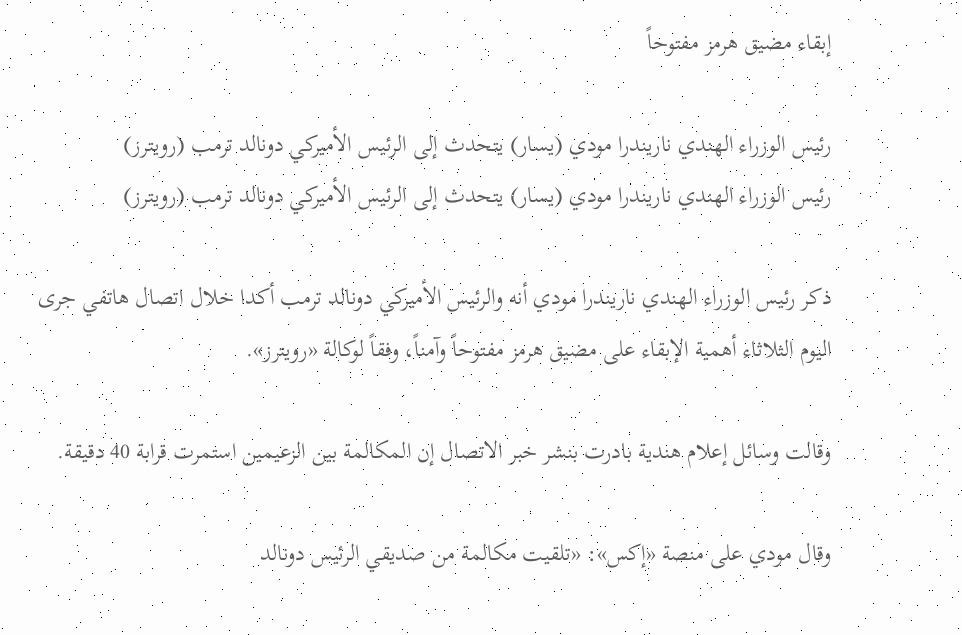إبقاء مضيق هرمز مفتوحاً

رئيس الوزراء الهندي ناريندرا مودي (يسار) يتحدث إلى الرئيس الأميركي دونالد ترمب (رويترز)
رئيس الوزراء الهندي ناريندرا مودي (يسار) يتحدث إلى الرئيس الأميركي دونالد ترمب (رويترز)

ذكر رئيس الوزراء الهندي ناريندرا مودي أنه والرئيس الأميركي دونالد ترمب أكدا خلال اتصال هاتفي جرى اليوم الثلاثاء أهمية الإبقاء على مضيق هرمز مفتوحاً وآمناً، وفقاً لوكالة «رويترز».

وقالت وسائل إعلام هندية بادرت بنشر خبر الاتصال ‌إن المكالمة بين ‌الزعيمين استمرت ‌قرابة 40 دقيقة.

وقال مودي على منصة «إكس»: «تلقيت مكالمة من صديقي الرئيس دونالد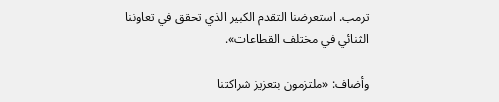ترمب. استعرضنا التقدم الكبير الذي تحقق في تعاوننا الثنائي في مختلف القطاعات».

وأضاف: «ملتزمون بتعزيز شراكتنا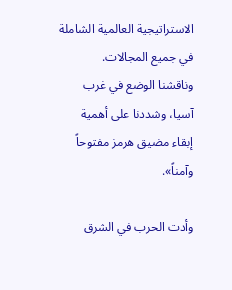الاستراتيجية ‌العالمية ‌الشاملة في جميع المجالات. وناقشنا ‌الوضع في غرب آسيا، ‌وشددنا على أهمية إبقاء مضيق هرمز مفتوحاً وآمناً».

وأدت الحرب في الشرق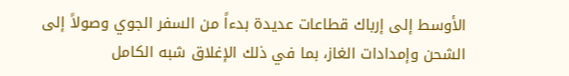الأوسط إلى إرباك ‌قطاعات عديدة بدءاً من السفر الجوي وصولاً إلى الشحن وإمدادات الغاز، بما في ذلك الإغلاق شبه الكامل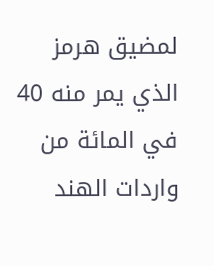لمضيق هرمز الذي يمر منه 40 في المائة من واردات الهند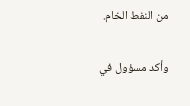من النفط الخام.

وأكد مسؤول في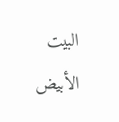البيت الأبيض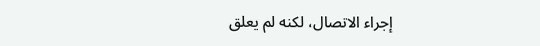إجراء الاتصال، لكنه لم يعلق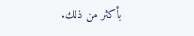بأكثر من ذلك.